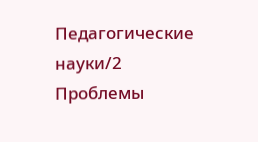Педагогические науки/2 Проблемы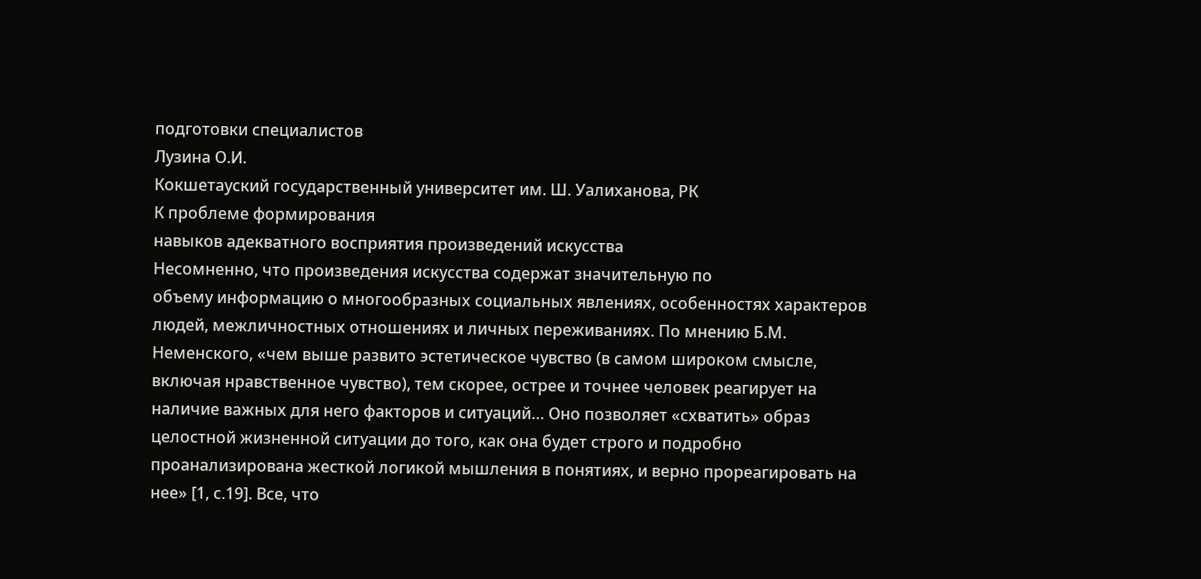подготовки специалистов
Лузина О.И.
Кокшетауский государственный университет им. Ш. Уалиханова, РК
К проблеме формирования
навыков адекватного восприятия произведений искусства
Несомненно, что произведения искусства содержат значительную по
объему информацию о многообразных социальных явлениях, особенностях характеров
людей, межличностных отношениях и личных переживаниях. По мнению Б.М.
Неменского, «чем выше развито эстетическое чувство (в самом широком смысле,
включая нравственное чувство), тем скорее, острее и точнее человек реагирует на
наличие важных для него факторов и ситуаций… Оно позволяет «схватить» образ
целостной жизненной ситуации до того, как она будет строго и подробно
проанализирована жесткой логикой мышления в понятиях, и верно прореагировать на
нее» [1, с.19]. Все, что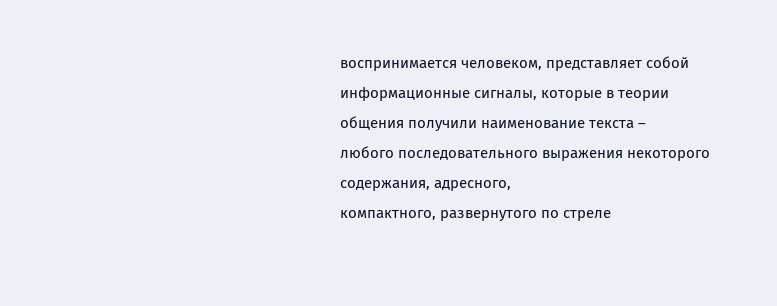воспринимается человеком, представляет собой
информационные сигналы, которые в теории общения получили наименование текста –
любого последовательного выражения некоторого содержания, адресного,
компактного, развернутого по стреле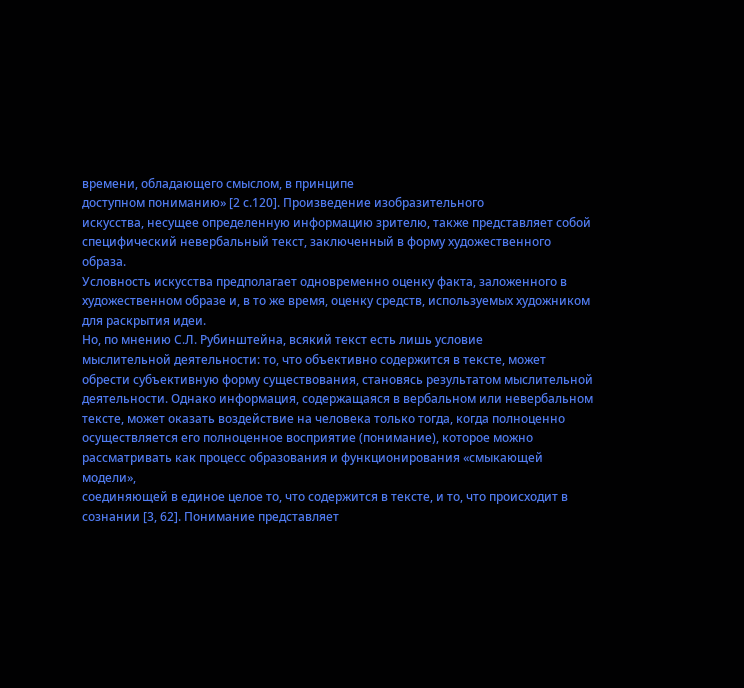времени, обладающего смыслом, в принципе
доступном пониманию» [2 с.120]. Произведение изобразительного
искусства, несущее определенную информацию зрителю, также представляет собой
специфический невербальный текст, заключенный в форму художественного образа.
Условность искусства предполагает одновременно оценку факта, заложенного в
художественном образе и, в то же время, оценку средств, используемых художником
для раскрытия идеи.
Но, по мнению С.Л. Рубинштейна, всякий текст есть лишь условие
мыслительной деятельности: то, что объективно содержится в тексте, может
обрести субъективную форму существования, становясь результатом мыслительной
деятельности. Однако информация, содержащаяся в вербальном или невербальном
тексте, может оказать воздействие на человека только тогда, когда полноценно
осуществляется его полноценное восприятие (понимание), которое можно
рассматривать как процесс образования и функционирования «смыкающей модели»,
соединяющей в единое целое то, что содержится в тексте, и то, что происходит в
сознании [3, 62]. Понимание представляет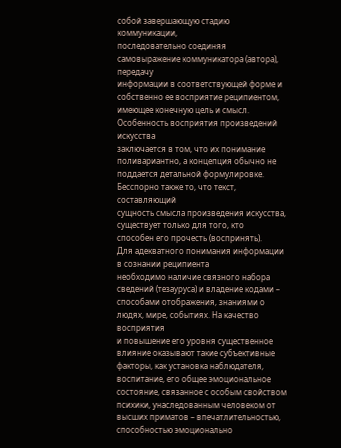собой завершающую стадию коммуникации,
последовательно соединяя самовыражение коммуникатора (автора), передачу
информации в соответствующей форме и собственно ее восприятие реципиентом,
имеющее конечную цель и смысл. Особенность восприятия произведений искусства
заключается в том, что их понимание поливариантно, а концепция обычно не
поддается детальной формулировке. Бесспорно также то, что текст, составляющий
сущность смысла произведения искусства, существует только для того, кто
способен его прочесть (воспринять).
Для адекватного понимания информации в сознании реципиента
необходимо наличие связного набора сведений (тезауруса) и владение кодами –
способами отображения, знаниями о людях, мире, событиях. На качество восприятия
и повышение его уровня существенное влияние оказывают такие субъективные
факторы, как установка наблюдателя, воспитание, его общее эмоциональное
состояние, связанное с особым свойством психики, унаследованным человеком от
высших приматов – впечатлительностью, способностью эмоционально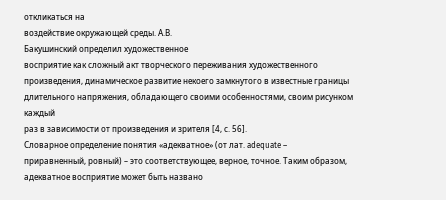откликаться на
воздействие окружающей среды. А.В.
Бакушинский определил художественное
восприятие как сложный акт творческого переживания художественного
произведения, динамическое развитие некоего замкнутого в известные границы
длительного напряжения, обладающего своими особенностями, своим рисунком каждый
раз в зависимости от произведения и зрителя [4, с. 56].
Словарное определение понятия «адекватное» (от лат. adequate –
приравненный, ровный) – это соответствующее, верное, точное. Таким образом,
адекватное восприятие может быть названо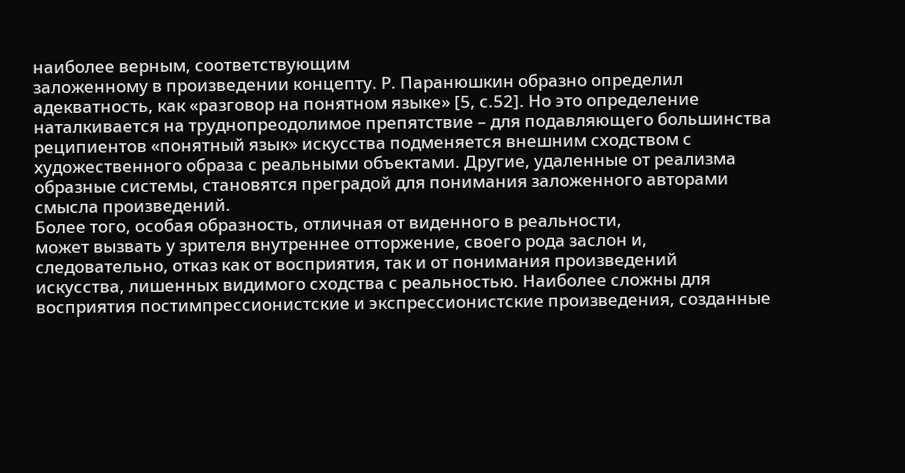наиболее верным, соответствующим
заложенному в произведении концепту. Р. Паранюшкин образно определил
адекватность, как «разговор на понятном языке» [5, с.52]. Но это определение
наталкивается на труднопреодолимое препятствие – для подавляющего большинства
реципиентов «понятный язык» искусства подменяется внешним сходством с
художественного образа с реальными объектами. Другие, удаленные от реализма
образные системы, становятся преградой для понимания заложенного авторами
смысла произведений.
Более того, особая образность, отличная от виденного в реальности,
может вызвать у зрителя внутреннее отторжение, своего рода заслон и,
следовательно, отказ как от восприятия, так и от понимания произведений
искусства, лишенных видимого сходства с реальностью. Наиболее сложны для
восприятия постимпрессионистские и экспрессионистские произведения, созданные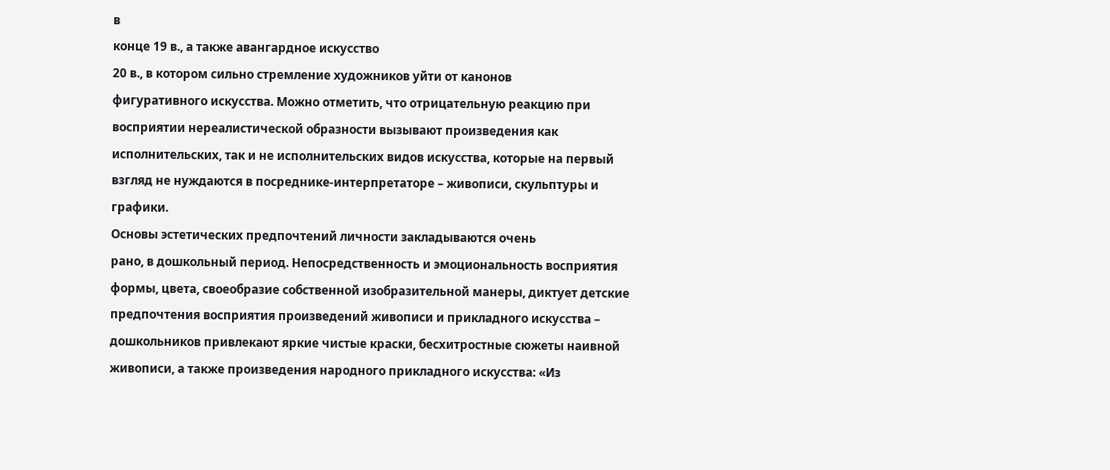в
конце 19 в., а также авангардное искусство
20 в., в котором сильно стремление художников уйти от канонов
фигуративного искусства. Можно отметить, что отрицательную реакцию при
восприятии нереалистической образности вызывают произведения как
исполнительских, так и не исполнительских видов искусства, которые на первый
взгляд не нуждаются в посреднике-интерпретаторе – живописи, скульптуры и
графики.
Основы эстетических предпочтений личности закладываются очень
рано, в дошкольный период. Непосредственность и эмоциональность восприятия
формы, цвета, своеобразие собственной изобразительной манеры, диктует детские
предпочтения восприятия произведений живописи и прикладного искусства –
дошкольников привлекают яркие чистые краски, бесхитростные сюжеты наивной
живописи, а также произведения народного прикладного искусства: «Из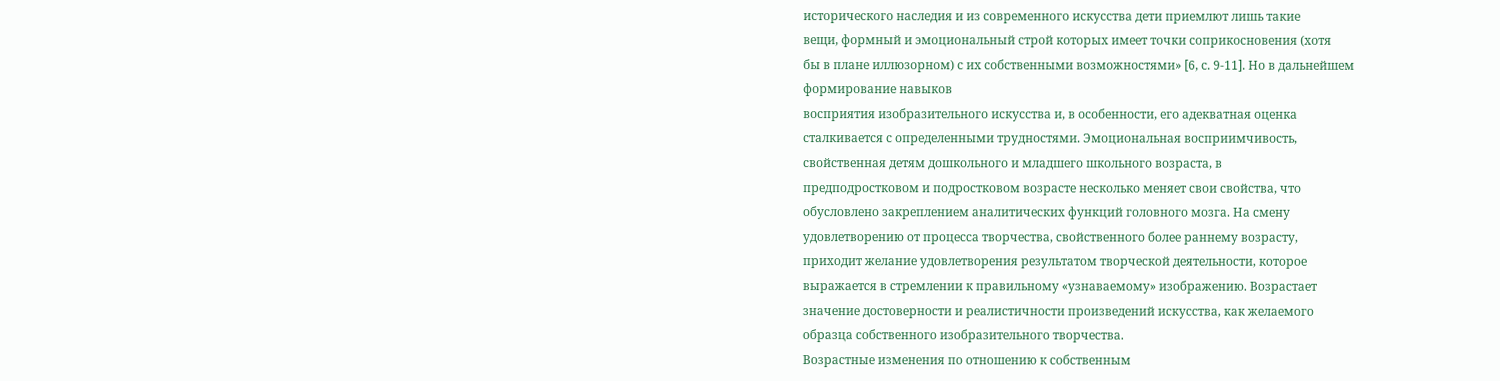исторического наследия и из современного искусства дети приемлют лишь такие
вещи, формный и эмоциональный строй которых имеет точки соприкосновения (хотя
бы в плане иллюзорном) с их собственными возможностями» [6, с. 9-11]. Но в дальнейшем формирование навыков
восприятия изобразительного искусства и, в особенности, его адекватная оценка
сталкивается с определенными трудностями. Эмоциональная восприимчивость,
свойственная детям дошкольного и младшего школьного возраста, в
предподростковом и подростковом возрасте несколько меняет свои свойства, что
обусловлено закреплением аналитических функций головного мозга. На смену
удовлетворению от процесса творчества, свойственного более раннему возрасту,
приходит желание удовлетворения результатом творческой деятельности, которое
выражается в стремлении к правильному «узнаваемому» изображению. Возрастает
значение достоверности и реалистичности произведений искусства, как желаемого
образца собственного изобразительного творчества.
Возрастные изменения по отношению к собственным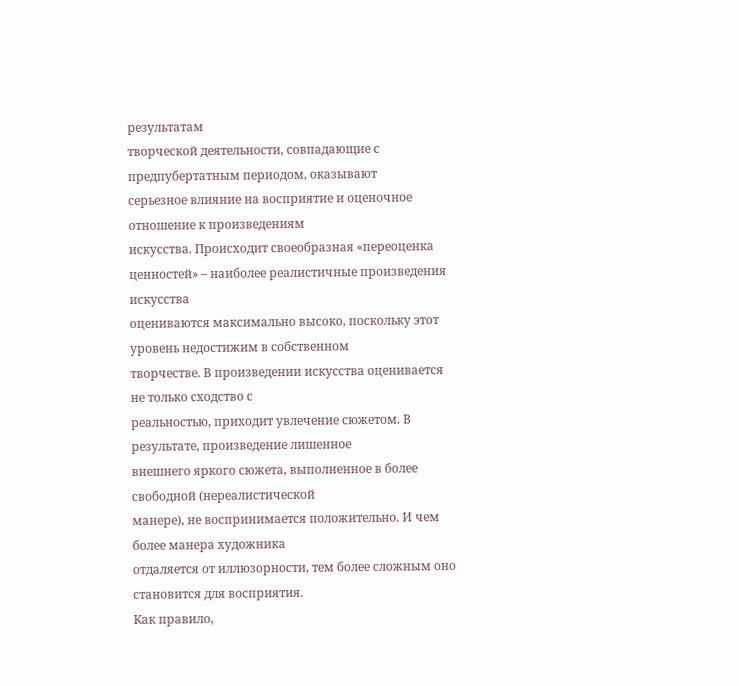результатам
творческой деятельности, совпадающие с предпубертатным периодом, оказывают
серьезное влияние на восприятие и оценочное отношение к произведениям
искусства. Происходит своеобразная «переоценка ценностей» – наиболее реалистичные произведения искусства
оцениваются максимально высоко, поскольку этот уровень недостижим в собственном
творчестве. В произведении искусства оценивается не только сходство с
реальностью, приходит увлечение сюжетом. В результате, произведение лишенное
внешнего яркого сюжета, выполненное в более свободной (нереалистической
манере), не воспринимается положительно. И чем более манера художника
отдаляется от иллюзорности, тем более сложным оно становится для восприятия.
Как правило,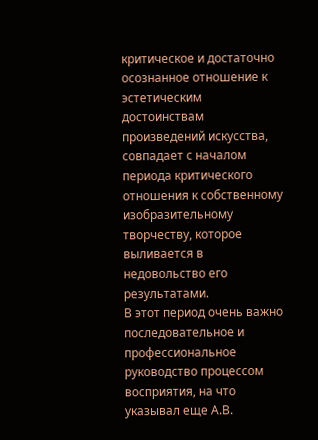критическое и достаточно осознанное отношение к эстетическим
достоинствам произведений искусства, совпадает с началом периода критического
отношения к собственному изобразительному творчеству, которое выливается в
недовольство его результатами.
В этот период очень важно последовательное и профессиональное
руководство процессом восприятия, на что указывал еще А.В.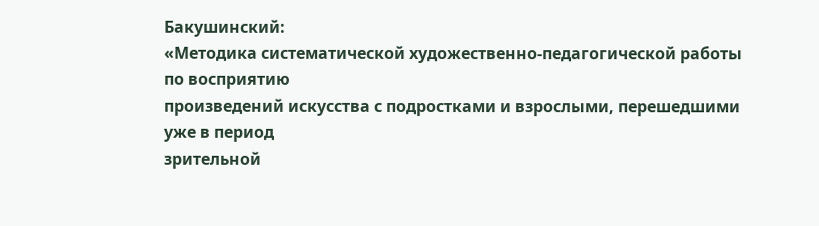Бакушинский:
«Методика систематической художественно-педагогической работы по восприятию
произведений искусства с подростками и взрослыми, перешедшими уже в период
зрительной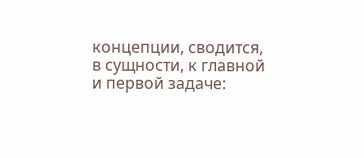концепции, сводится, в сущности, к главной и первой задаче: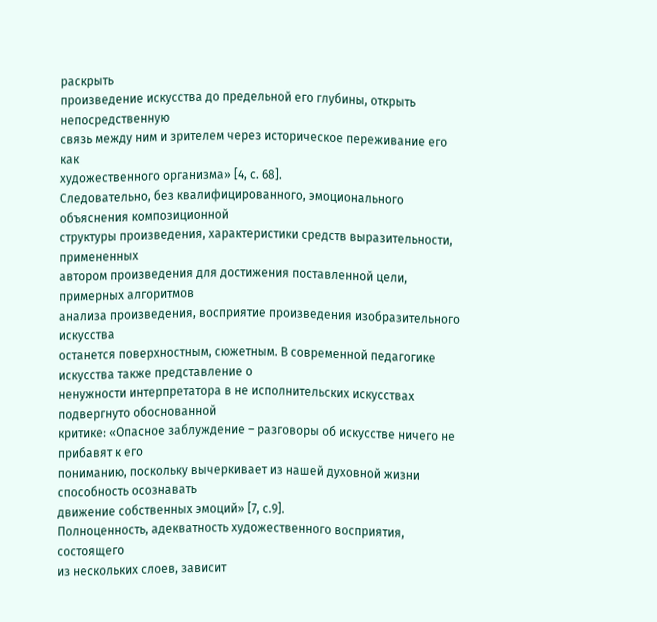раскрыть
произведение искусства до предельной его глубины, открыть непосредственную
связь между ним и зрителем через историческое переживание его как
художественного организма» [4, с. 68].
Следовательно, без квалифицированного, эмоционального объяснения композиционной
структуры произведения, характеристики средств выразительности, примененных
автором произведения для достижения поставленной цели, примерных алгоритмов
анализа произведения, восприятие произведения изобразительного искусства
останется поверхностным, сюжетным. В современной педагогике искусства также представление о
ненужности интерпретатора в не исполнительских искусствах подвергнуто обоснованной
критике: «Опасное заблуждение – разговоры об искусстве ничего не прибавят к его
пониманию, поскольку вычеркивает из нашей духовной жизни способность осознавать
движение собственных эмоций» [7, с.9].
Полноценность, адекватность художественного восприятия, состоящего
из нескольких слоев, зависит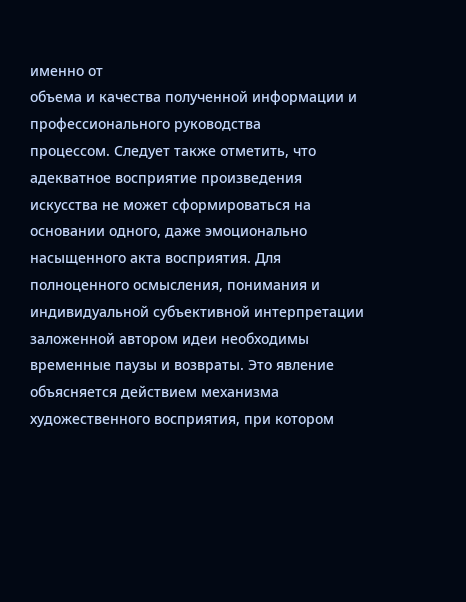именно от
объема и качества полученной информации и профессионального руководства
процессом. Следует также отметить, что адекватное восприятие произведения
искусства не может сформироваться на основании одного, даже эмоционально
насыщенного акта восприятия. Для полноценного осмысления, понимания и
индивидуальной субъективной интерпретации заложенной автором идеи необходимы
временные паузы и возвраты. Это явление объясняется действием механизма
художественного восприятия, при котором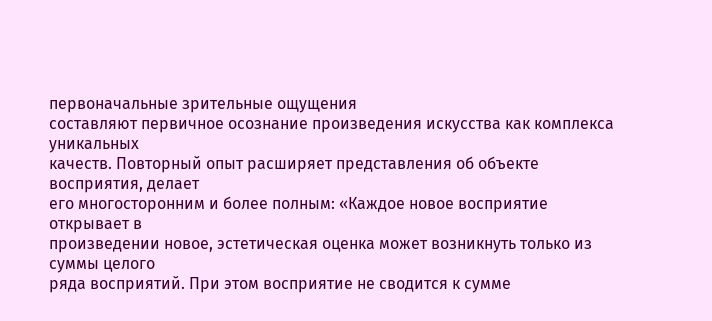первоначальные зрительные ощущения
составляют первичное осознание произведения искусства как комплекса уникальных
качеств. Повторный опыт расширяет представления об объекте восприятия, делает
его многосторонним и более полным: «Каждое новое восприятие открывает в
произведении новое, эстетическая оценка может возникнуть только из суммы целого
ряда восприятий. При этом восприятие не сводится к сумме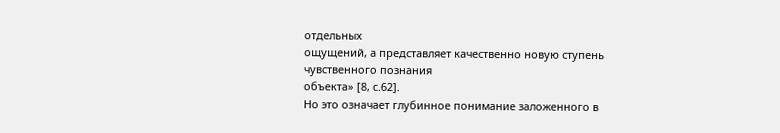отдельных
ощущений, а представляет качественно новую ступень чувственного познания
объекта» [8, с.62].
Но это означает глубинное понимание заложенного в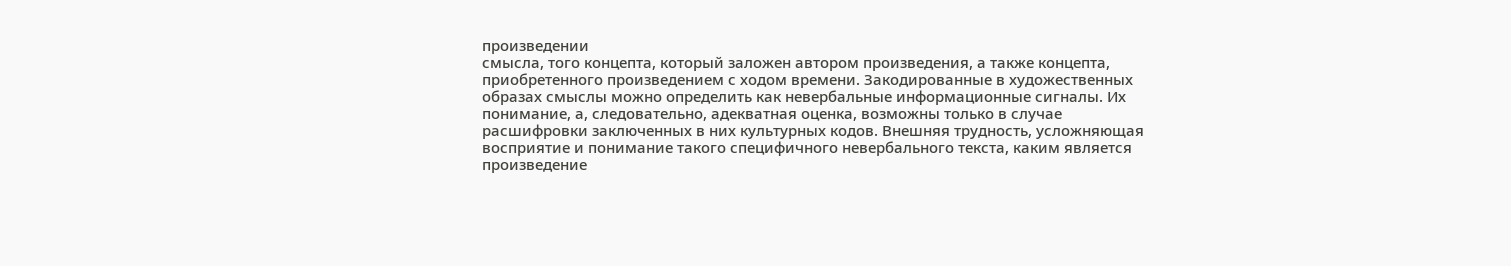произведении
смысла, того концепта, который заложен автором произведения, а также концепта,
приобретенного произведением с ходом времени. Закодированные в художественных
образах смыслы можно определить как невербальные информационные сигналы. Их
понимание, а, следовательно, адекватная оценка, возможны только в случае
расшифровки заключенных в них культурных кодов. Внешняя трудность, усложняющая
восприятие и понимание такого специфичного невербального текста, каким является
произведение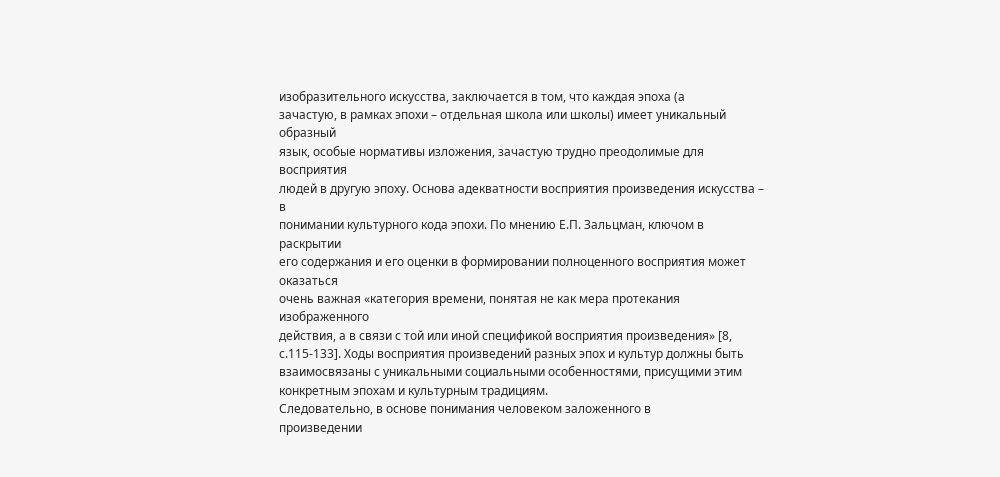изобразительного искусства, заключается в том, что каждая эпоха (а
зачастую, в рамках эпохи – отдельная школа или школы) имеет уникальный образный
язык, особые нормативы изложения, зачастую трудно преодолимые для восприятия
людей в другую эпоху. Основа адекватности восприятия произведения искусства – в
понимании культурного кода эпохи. По мнению Е.П. Зальцман, ключом в раскрытии
его содержания и его оценки в формировании полноценного восприятия может оказаться
очень важная «категория времени, понятая не как мера протекания изображенного
действия, а в связи с той или иной спецификой восприятия произведения» [8, с.115-133]. Ходы восприятия произведений разных эпох и культур должны быть
взаимосвязаны с уникальными социальными особенностями, присущими этим
конкретным эпохам и культурным традициям.
Следовательно, в основе понимания человеком заложенного в
произведении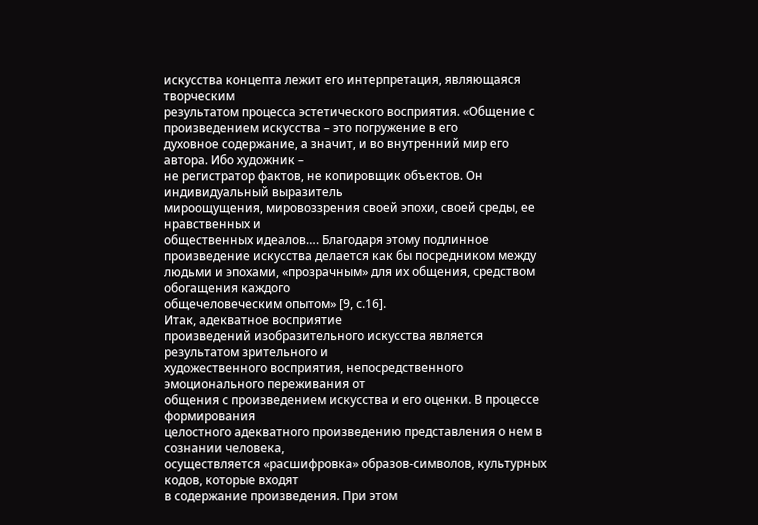искусства концепта лежит его интерпретация, являющаяся творческим
результатом процесса эстетического восприятия. «Общение с произведением искусства – это погружение в его
духовное содержание, а значит, и во внутренний мир его автора. Ибо художник –
не регистратор фактов, не копировщик объектов. Он индивидуальный выразитель
мироощущения, мировоззрения своей эпохи, своей среды, ее нравственных и
общественных идеалов…. Благодаря этому подлинное произведение искусства делается как бы посредником между
людьми и эпохами, «прозрачным» для их общения, средством обогащения каждого
общечеловеческим опытом» [9, с.16].
Итак, адекватное восприятие
произведений изобразительного искусства является результатом зрительного и
художественного восприятия, непосредственного эмоционального переживания от
общения с произведением искусства и его оценки. В процессе формирования
целостного адекватного произведению представления о нем в сознании человека,
осуществляется «расшифровка» образов-символов, культурных кодов, которые входят
в содержание произведения. При этом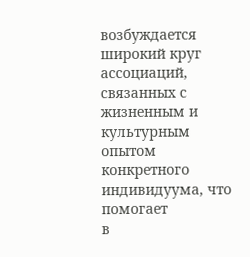возбуждается широкий круг ассоциаций,
связанных с жизненным и культурным опытом конкретного индивидуума, что помогает
в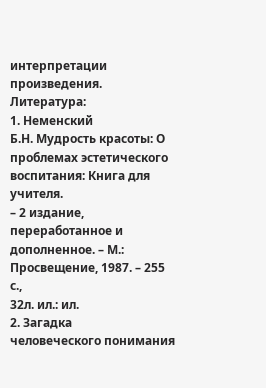интерпретации произведения.
Литература:
1. Неменский
Б.Н. Мудрость красоты: О проблемах эстетического воспитания: Книга для учителя.
– 2 издание, переработанное и дополненное. – М.: Просвещение, 1987. – 255 с.,
32л. ил.: ил.
2. Загадка
человеческого понимания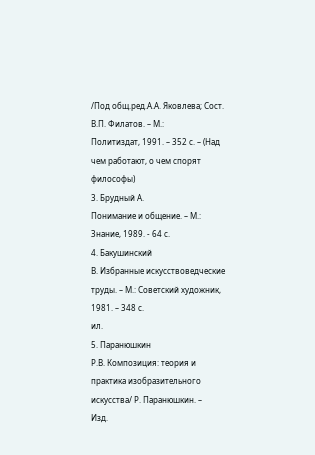/Под общ.ред.А.А. Яковлева; Сост. В.П. Филатов. – М.:
Политиздат, 1991. – 352 с. – (Над чем работают, о чем спорят философы)
3. Брудный А.
Понимание и общение. – М.: Знание, 1989. - 64 с.
4. Бакушинский
В. Избранные искусствоведческие труды. – М.: Советский художник, 1981. – 348 с.
ил.
5. Паранюшкин
Р.В. Композиция: теория и практика изобразительного искусства/ Р. Паранюшкин. –
Изд.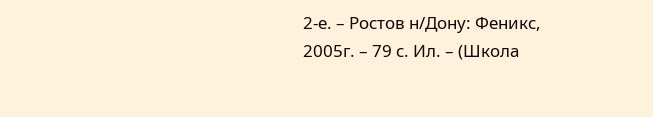2-е. – Ростов н/Дону: Феникс, 2005г. – 79 с. Ил. – (Школа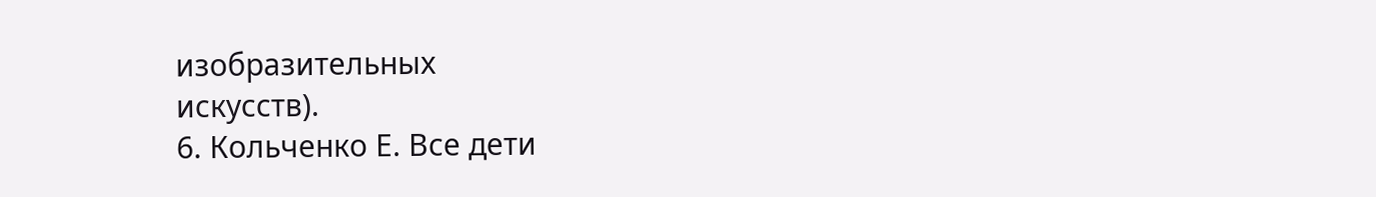изобразительных
искусств).
6. Кольченко Е. Все дети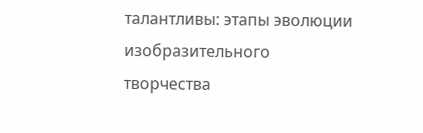талантливы: этапы эволюции изобразительного
творчества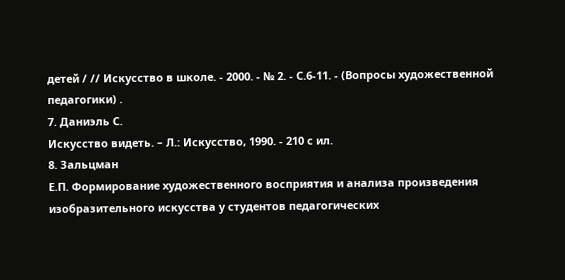детей / // Искусство в школе. - 2000. - № 2. - С.6-11. - (Вопросы художественной педагогики) .
7. Даниэль С.
Искусство видеть. – Л.: Искусство, 1990. - 210 с ил.
8. Зальцман
Е.П. Формирование художественного восприятия и анализа произведения
изобразительного искусства у студентов педагогических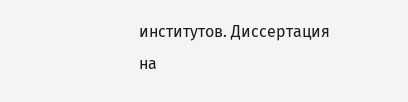институтов. Диссертация
на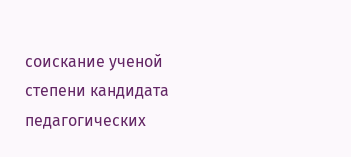соискание ученой степени кандидата педагогических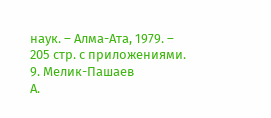наук. – Алма-Ата, 1979. –
205 стр. с приложениями.
9. Мелик-Пашаев
А.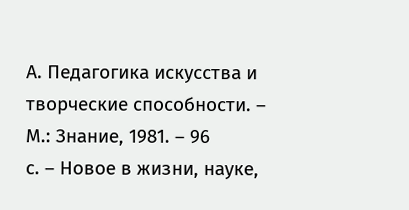А. Педагогика искусства и творческие способности. – М.: Знание, 1981. – 96
с. – Новое в жизни, науке,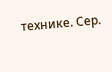технике. Сер.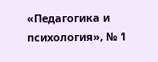«Педагогика и психология», № 1